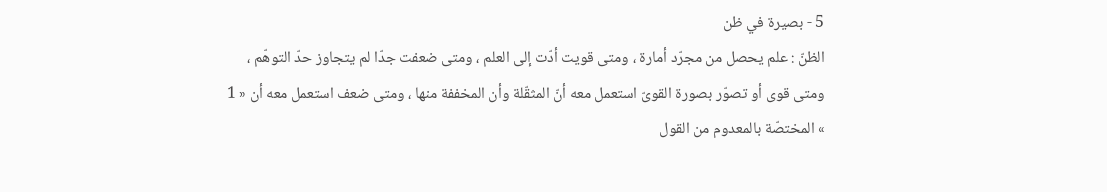5 - بصيرة في ظن
الظنّ : علم يحصل من مجرّد أمارة ، ومتى قويت أدّت إلى العلم ، ومتى ضعفت جدّا لم يتجاوز حدّ التوهّم ، ومتى قوى أو تصوّر بصورة القوىّ استعمل معه أنّ المثقّلة وأن المخففة منها ، ومتى ضعف استعمل معه أن « 1 » المختصّة بالمعدوم من القول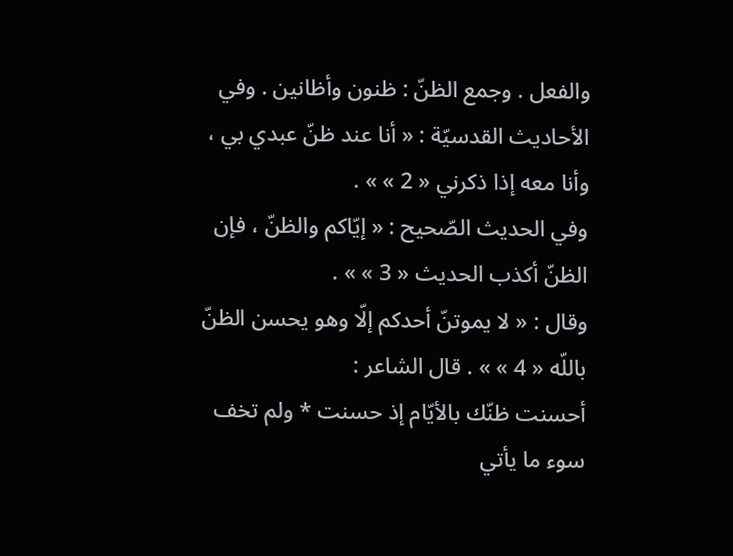والفعل . وجمع الظنّ : ظنون وأظانين . وفي الأحاديث القدسيّة : « أنا عند ظنّ عبدي بي ، وأنا معه إذا ذكرني « 2 » » .
وفي الحديث الصّحيح : « إيّاكم والظنّ ، فإن الظنّ أكذب الحديث « 3 » » .
وقال : « لا يموتنّ أحدكم إلّا وهو يحسن الظنّ باللّه « 4 » » . قال الشاعر :
أحسنت ظنّك بالأيّام إذ حسنت * ولم تخف سوء ما يأتي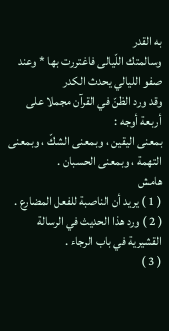به القدر
وسالمتك اللّيالى فاغتررت بها * وعند صفو الليالي يحدث الكدر
وقد ورد الظنّ في القرآن مجملا على أربعة أوجه :
بمعنى اليقين ، وبمعنى الشكّ ، وبمعنى التهمة ، وبمعنى الحسبان .
هامش
( 1 ) يريد أن الناصبة للفعل المضارع .
( 2 ) ورد هذا الحديث في الرسالة القشيرية في باب الرجاء .
( 3 )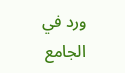ورد في الجامع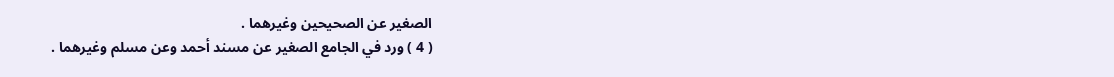الصغير عن الصحيحين وغيرهما .
( 4 ) ورد في الجامع الصغير عن مسند أحمد وعن مسلم وغيرهما .